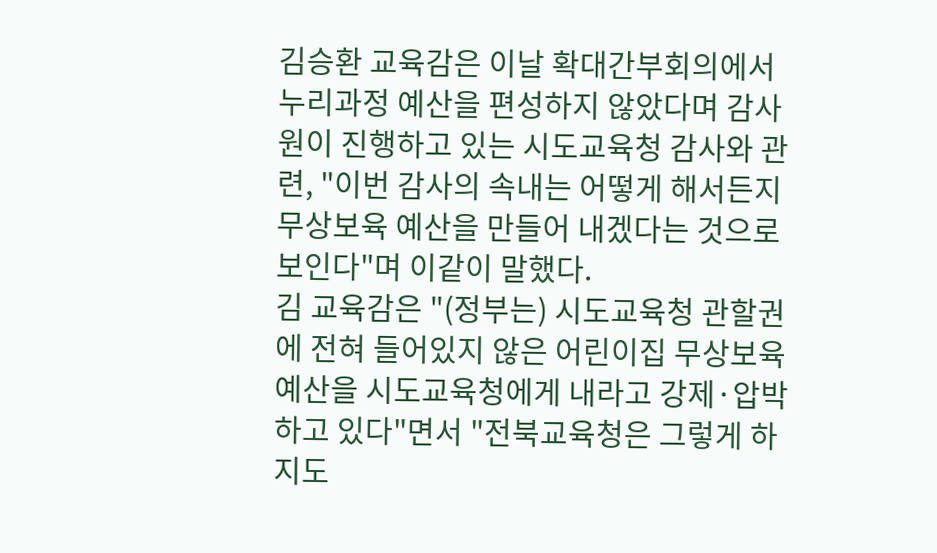김승환 교육감은 이날 확대간부회의에서 누리과정 예산을 편성하지 않았다며 감사원이 진행하고 있는 시도교육청 감사와 관련, "이번 감사의 속내는 어떻게 해서든지 무상보육 예산을 만들어 내겠다는 것으로 보인다"며 이같이 말했다.
김 교육감은 "(정부는) 시도교육청 관할권에 전혀 들어있지 않은 어린이집 무상보육 예산을 시도교육청에게 내라고 강제·압박하고 있다"면서 "전북교육청은 그렇게 하지도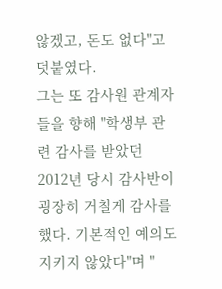않겠고, 돈도 없다"고 덧붙였다.
그는 또 감사원 관계자들을 향해 "학생부 관련 감사를 받았던 2012년 당시 감사반이 굉장히 거칠게 감사를 했다. 기본적인 예의도 지키지 않았다"며 "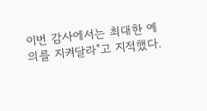이번 감사에서는 최대한 예의를 지켜달라"고 지적했다.